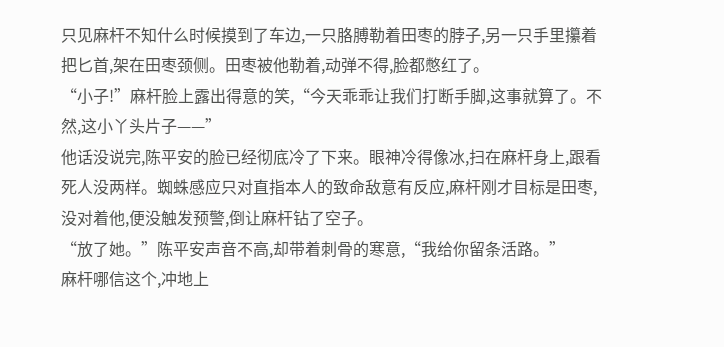只见麻杆不知什么时候摸到了车边,一只胳膊勒着田枣的脖子,另一只手里攥着把匕首,架在田枣颈侧。田枣被他勒着,动弹不得,脸都憋红了。
“小子!”麻杆脸上露出得意的笑,“今天乖乖让我们打断手脚,这事就算了。不然,这小丫头片子——”
他话没说完,陈平安的脸已经彻底冷了下来。眼神冷得像冰,扫在麻杆身上,跟看死人没两样。蜘蛛感应只对直指本人的致命敌意有反应,麻杆刚才目标是田枣,没对着他,便没触发预警,倒让麻杆钻了空子。
“放了她。”陈平安声音不高,却带着刺骨的寒意,“我给你留条活路。”
麻杆哪信这个,冲地上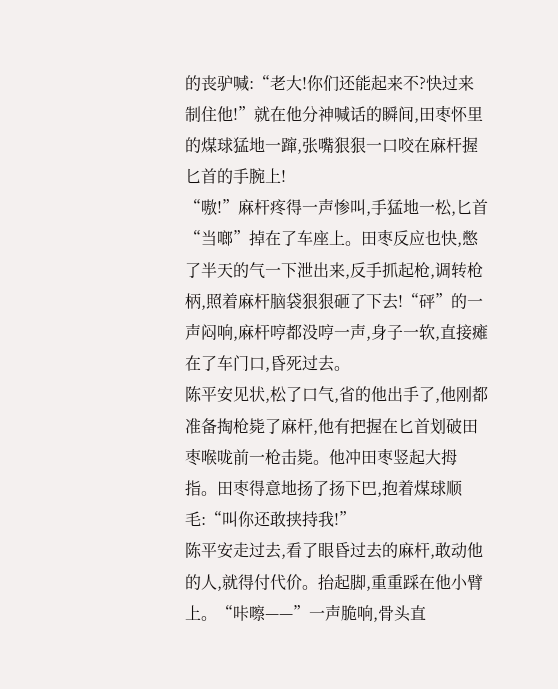的丧驴喊:“老大!你们还能起来不?快过来制住他!”就在他分神喊话的瞬间,田枣怀里的煤球猛地一蹿,张嘴狠狠一口咬在麻杆握匕首的手腕上!
“嗷!”麻杆疼得一声惨叫,手猛地一松,匕首“当啷”掉在了车座上。田枣反应也快,憋了半天的气一下泄出来,反手抓起枪,调转枪柄,照着麻杆脑袋狠狠砸了下去!“砰”的一声闷响,麻杆哼都没哼一声,身子一软,直接瘫在了车门口,昏死过去。
陈平安见状,松了口气,省的他出手了,他刚都准备掏枪毙了麻杆,他有把握在匕首划破田枣喉咙前一枪击毙。他冲田枣竖起大拇指。田枣得意地扬了扬下巴,抱着煤球顺毛:“叫你还敢挟持我!”
陈平安走过去,看了眼昏过去的麻杆,敢动他的人,就得付代价。抬起脚,重重踩在他小臂上。“咔嚓——”一声脆响,骨头直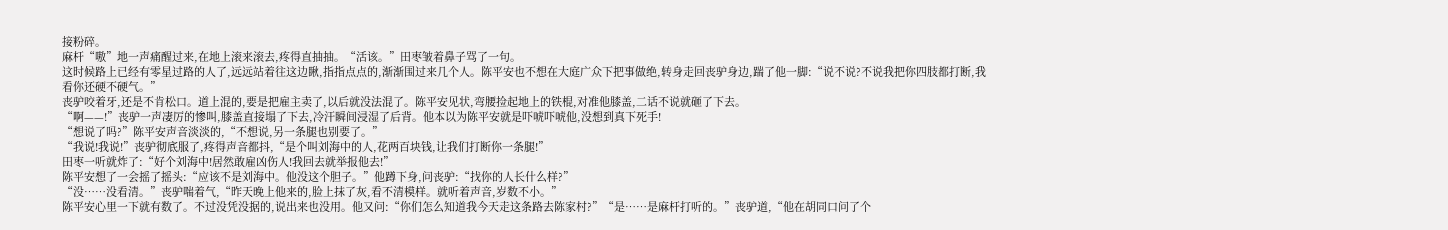接粉碎。
麻杆“嗷”地一声痛醒过来,在地上滚来滚去,疼得直抽抽。“活该。”田枣皱着鼻子骂了一句。
这时候路上已经有零星过路的人了,远远站着往这边瞅,指指点点的,渐渐围过来几个人。陈平安也不想在大庭广众下把事做绝,转身走回丧驴身边,踹了他一脚:“说不说?不说我把你四肢都打断,我看你还硬不硬气。”
丧驴咬着牙,还是不肯松口。道上混的,要是把雇主卖了,以后就没法混了。陈平安见状,弯腰捡起地上的铁棍,对准他膝盖,二话不说就砸了下去。
“啊——!”丧驴一声凄厉的惨叫,膝盖直接塌了下去,冷汗瞬间浸湿了后背。他本以为陈平安就是吓唬吓唬他,没想到真下死手!
“想说了吗?”陈平安声音淡淡的,“不想说,另一条腿也别要了。”
“我说!我说!”丧驴彻底服了,疼得声音都抖,“是个叫刘海中的人,花两百块钱,让我们打断你一条腿!”
田枣一听就炸了:“好个刘海中!居然敢雇凶伤人!我回去就举报他去!”
陈平安想了一会摇了摇头:“应该不是刘海中。他没这个胆子。”他蹲下身,问丧驴:“找你的人长什么样?”
“没……没看清。”丧驴喘着气,“昨天晚上他来的,脸上抹了灰,看不清模样。就听着声音,岁数不小。”
陈平安心里一下就有数了。不过没凭没据的,说出来也没用。他又问:“你们怎么知道我今天走这条路去陈家村?”“是……是麻杆打听的。”丧驴道,“他在胡同口问了个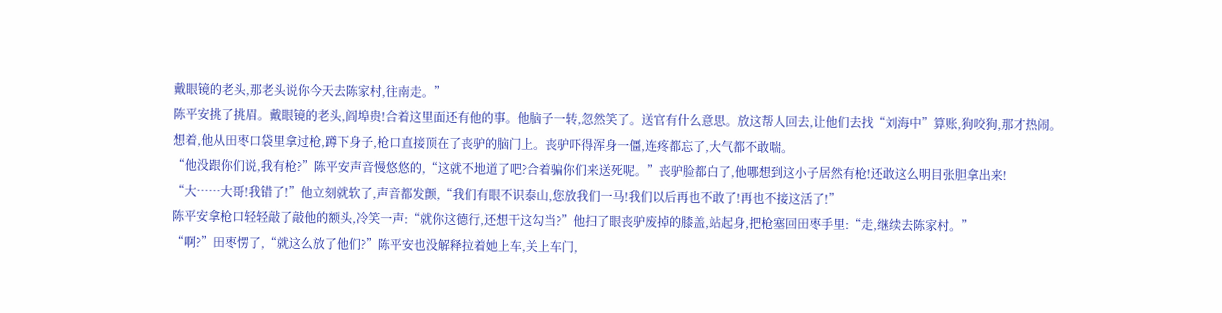戴眼镜的老头,那老头说你今天去陈家村,往南走。”
陈平安挑了挑眉。戴眼镜的老头,阎埠贵!合着这里面还有他的事。他脑子一转,忽然笑了。送官有什么意思。放这帮人回去,让他们去找“刘海中”算账,狗咬狗,那才热闹。
想着,他从田枣口袋里拿过枪,蹲下身子,枪口直接顶在了丧驴的脑门上。丧驴吓得浑身一僵,连疼都忘了,大气都不敢喘。
“他没跟你们说,我有枪?”陈平安声音慢悠悠的,“这就不地道了吧?合着骗你们来送死呢。”丧驴脸都白了,他哪想到这小子居然有枪!还敢这么明目张胆拿出来!
“大……大哥!我错了!”他立刻就软了,声音都发颤,“我们有眼不识泰山,您放我们一马!我们以后再也不敢了!再也不接这活了!”
陈平安拿枪口轻轻敲了敲他的额头,冷笑一声:“就你这德行,还想干这勾当?”他扫了眼丧驴废掉的膝盖,站起身,把枪塞回田枣手里:“走,继续去陈家村。”
“啊?”田枣愣了,“就这么放了他们?”陈平安也没解释拉着她上车,关上车门,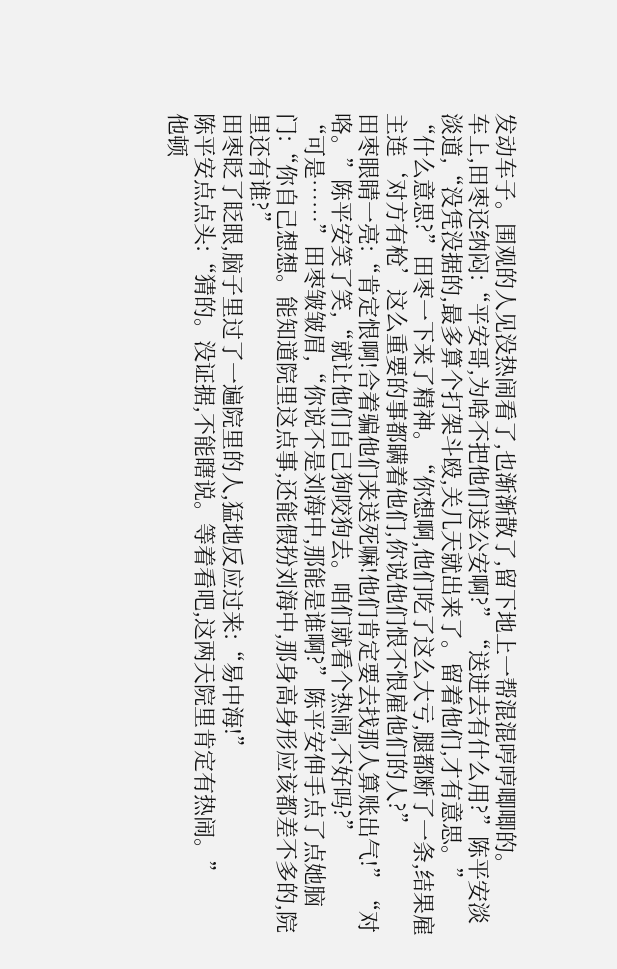发动车子。围观的人见没热闹看了,也渐渐散了,留下地上一帮混混哼哼唧唧的。
车上,田枣还纳闷:“平安哥,为啥不把他们送公安啊?”“送进去有什么用?”陈平安淡淡道,“没凭没据的,最多算个打架斗殴,关几天就出来了。留着他们,才有意思。”
“什么意思?”田枣一下来了精神。“你想啊,他们吃了这么大亏,腿都断了一条,结果雇主连‘对方有枪’这么重要的事都瞒着他们,你说他们恨不恨雇他们的人?”
田枣眼睛一亮:“肯定恨啊!合着骗他们来送死嘛!他们肯定要去找那人算账出气!”“对咯。”陈平安笑了笑,“就让他们自己狗咬狗去。咱们就看个热闹,不好吗?”
“可是……”田枣皱皱眉,“你说不是刘海中,那能是谁啊?”陈平安伸手点了点她脑门:“你自己想想。能知道院里这点事,还能假扮刘海中,那身高身形应该都差不多的,院里还有谁?”
田枣眨了眨眼,脑子里过了一遍院里的人,猛地反应过来:“易中海!”
陈平安点点头:“猜的。没证据,不能瞎说。等着看吧,这两天院里肯定有热闹。”
他顿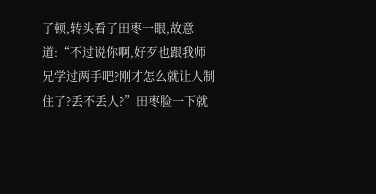了顿,转头看了田枣一眼,故意道:“不过说你啊,好歹也跟我师兄学过两手吧?刚才怎么就让人制住了?丢不丢人?”田枣脸一下就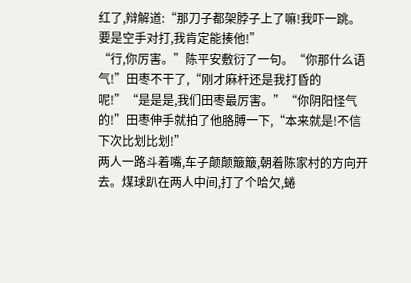红了,辩解道:“那刀子都架脖子上了嘛!我吓一跳。要是空手对打,我肯定能揍他!”
“行,你厉害。”陈平安敷衍了一句。“你那什么语气!”田枣不干了,“刚才麻杆还是我打昏的呢!”“是是是,我们田枣最厉害。”“你阴阳怪气的!”田枣伸手就拍了他胳膊一下,“本来就是!不信下次比划比划!”
两人一路斗着嘴,车子颠颠簸簸,朝着陈家村的方向开去。煤球趴在两人中间,打了个哈欠,蜷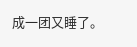成一团又睡了。